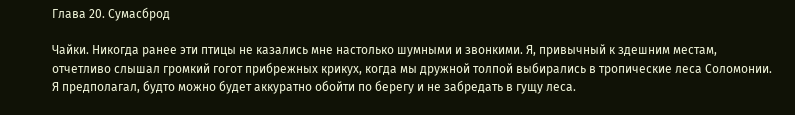Глава 20. Сумасброд

Чайки. Никогда ранее эти птицы не казались мне настолько шумными и звонкими. Я, привычный к здешним местам, отчетливо слышал громкий гогот прибрежных крикух, когда мы дружной толпой выбирались в тропические леса Соломонии. Я предполагал, будто можно будет аккуратно обойти по берегу и не забредать в гущу леса.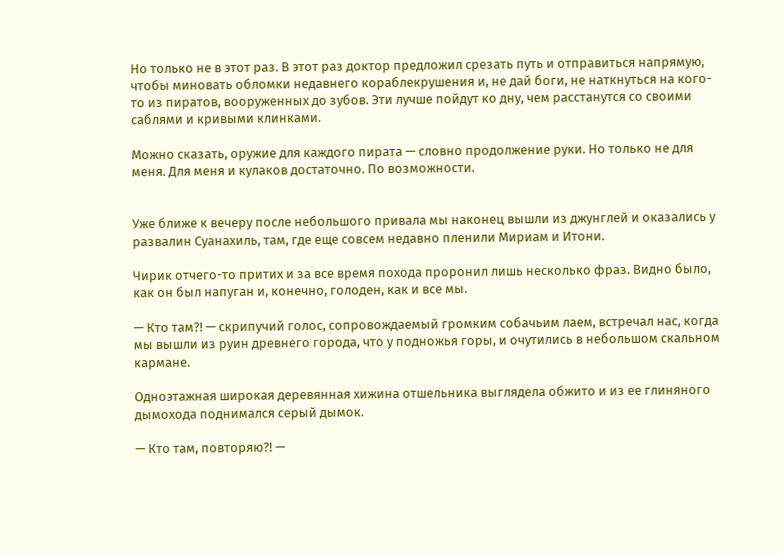Но только не в этот раз. В этот раз доктор предложил срезать путь и отправиться напрямую, чтобы миновать обломки недавнего кораблекрушения и, не дай боги, не наткнуться на кого-то из пиратов, вооруженных до зубов. Эти лучше пойдут ко дну, чем расстанутся со своими саблями и кривыми клинками.

Можно сказать, оружие для каждого пирата — словно продолжение руки. Но только не для меня. Для меня и кулаков достаточно. По возможности.


Уже ближе к вечеру после небольшого привала мы наконец вышли из джунглей и оказались у развалин Суанахиль, там, где еще совсем недавно пленили Мириам и Итони.

Чирик отчего-то притих и за все время похода проронил лишь несколько фраз. Видно было, как он был напуган и, конечно, голоден, как и все мы.

— Кто там?! — скрипучий голос, сопровождаемый громким собачьим лаем, встречал нас, когда мы вышли из руин древнего города, что у подножья горы, и очутились в небольшом скальном кармане.

Одноэтажная широкая деревянная хижина отшельника выглядела обжито и из ее глиняного дымохода поднимался серый дымок.

— Кто там, повторяю?! —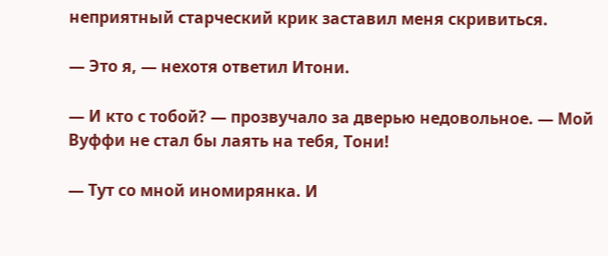неприятный старческий крик заставил меня скривиться.

— Это я, — нехотя ответил Итони.

— И кто с тобой? — прозвучало за дверью недовольное. — Мой Вуффи не стал бы лаять на тебя, Тони!

— Тут со мной иномирянка. И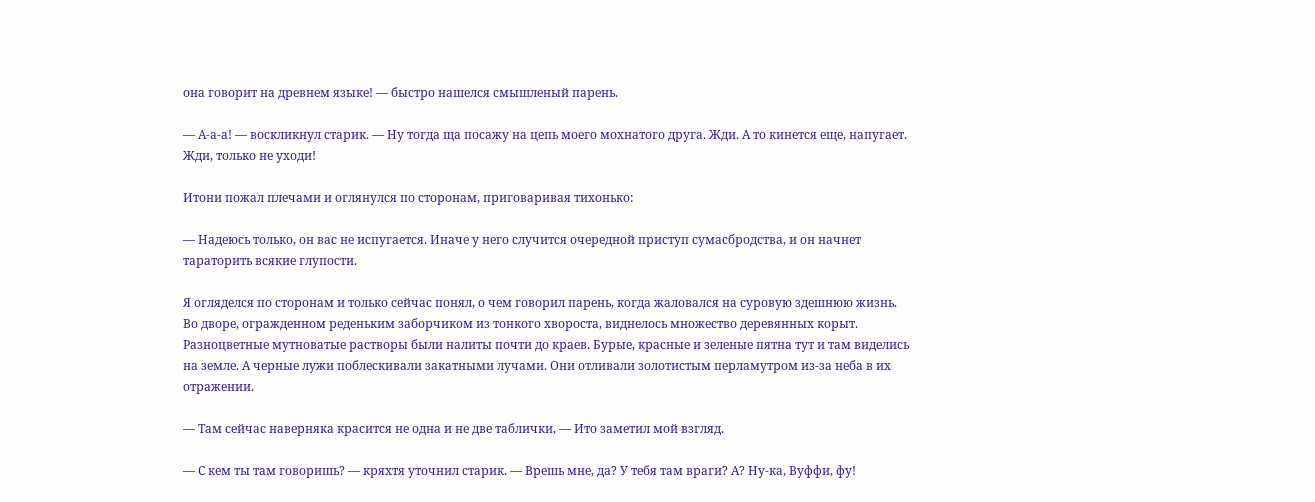она говорит на древнем языке! — быстро нашелся смышленый парень.

— А-а-а! — воскликнул старик. — Ну тогда ща посажу на цепь моего мохнатого друга. Жди. А то кинется еще, напугает. Жди, только не уходи!

Итони пожал плечами и оглянулся по сторонам, приговаривая тихонько:

— Надеюсь только, он вас не испугается. Иначе у него случится очередной приступ сумасбродства, и он начнет тараторить всякие глупости.

Я огляделся по сторонам и только сейчас понял, о чем говорил парень, когда жаловался на суровую здешнюю жизнь. Во дворе, огражденном реденьким заборчиком из тонкого хвороста, виднелось множество деревянных корыт. Разноцветные мутноватые растворы были налиты почти до краев. Бурые, красные и зеленые пятна тут и там виделись на земле. А черные лужи поблескивали закатными лучами. Они отливали золотистым перламутром из-за неба в их отражении.

— Там сейчас наверняка красится не одна и не две таблички, — Ито заметил мой взгляд.

— С кем ты там говоришь? — кряхтя уточнил старик. — Врешь мне, да? У тебя там враги? А? Ну-ка, Вуффи, фу!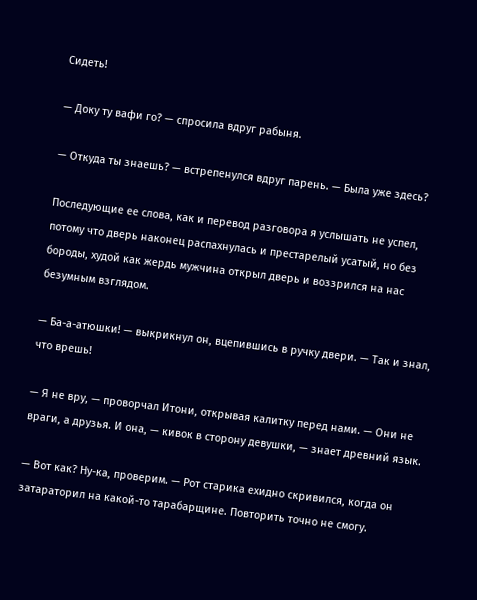Сидеть!

— Доку ту вафи го? — спросила вдруг рабыня.

— Откуда ты знаешь? — встрепенулся вдруг парень. — Была уже здесь?

Последующие ее слова, как и перевод разговора я услышать не успел, потому что дверь наконец распахнулась и престарелый усатый, но без бороды, худой как жердь мужчина открыл дверь и воззрился на нас безумным взглядом.

— Ба-а-атюшки! — выкрикнул он, вцепившись в ручку двери. — Так и знал, что врешь!

— Я не вру, — проворчал Итони, открывая калитку перед нами. — Они не враги, а друзья. И она, — кивок в сторону девушки, — знает древний язык.

— Вот как? Ну-ка, проверим. — Рот старика ехидно скривился, когда он затараторил на какой-то тарабарщине. Повторить точно не смогу.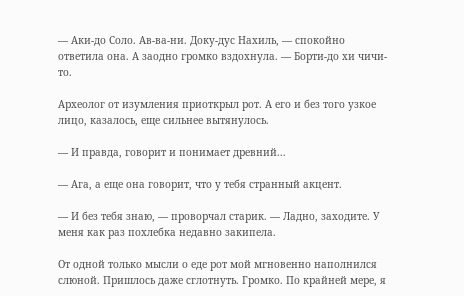— Аки-до Соло. Ав-ва-ни. Доку-дус Нахиль, — спокойно ответила она. А заодно громко вздохнула. — Борти-до хи чичи-то.

Археолог от изумления приоткрыл рот. А его и без того узкое лицо, казалось, еще сильнее вытянулось.

— И правда, говорит и понимает древний...

— Ага, а еще она говорит, что у тебя странный акцент.

— И без тебя знаю, — проворчал старик. — Ладно, заходите. У меня как раз похлебка недавно закипела.

От одной только мысли о еде рот мой мгновенно наполнился слюной. Пришлось даже сглотнуть. Громко. По крайней мере, я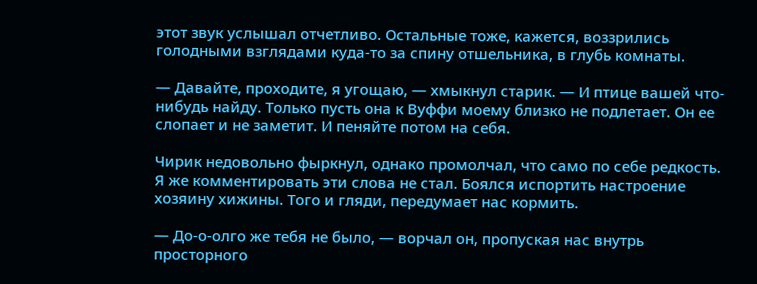этот звук услышал отчетливо. Остальные тоже, кажется, воззрились голодными взглядами куда-то за спину отшельника, в глубь комнаты.

— Давайте, проходите, я угощаю, — хмыкнул старик. — И птице вашей что-нибудь найду. Только пусть она к Вуффи моему близко не подлетает. Он ее слопает и не заметит. И пеняйте потом на себя.

Чирик недовольно фыркнул, однако промолчал, что само по себе редкость. Я же комментировать эти слова не стал. Боялся испортить настроение хозяину хижины. Того и гляди, передумает нас кормить.

— До-о-олго же тебя не было, — ворчал он, пропуская нас внутрь просторного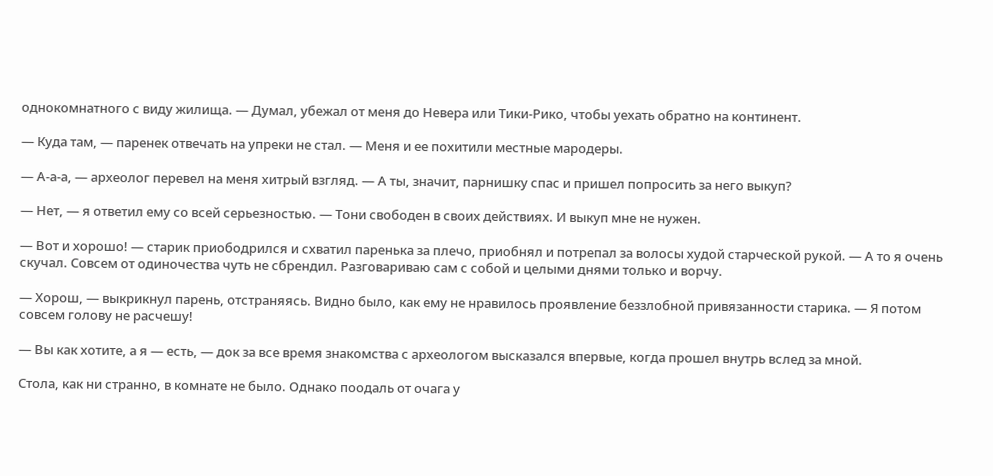однокомнатного с виду жилища. — Думал, убежал от меня до Невера или Тики-Рико, чтобы уехать обратно на континент.

— Куда там, — паренек отвечать на упреки не стал. — Меня и ее похитили местные мародеры.

— А-а-а, — археолог перевел на меня хитрый взгляд. — А ты, значит, парнишку спас и пришел попросить за него выкуп?

— Нет, — я ответил ему со всей серьезностью. — Тони свободен в своих действиях. И выкуп мне не нужен.

— Вот и хорошо! — старик приободрился и схватил паренька за плечо, приобнял и потрепал за волосы худой старческой рукой. — А то я очень скучал. Совсем от одиночества чуть не сбрендил. Разговариваю сам с собой и целыми днями только и ворчу.

— Хорош, — выкрикнул парень, отстраняясь. Видно было, как ему не нравилось проявление беззлобной привязанности старика. — Я потом совсем голову не расчешу!

— Вы как хотите, а я — есть, — док за все время знакомства с археологом высказался впервые, когда прошел внутрь вслед за мной.

Стола, как ни странно, в комнате не было. Однако поодаль от очага у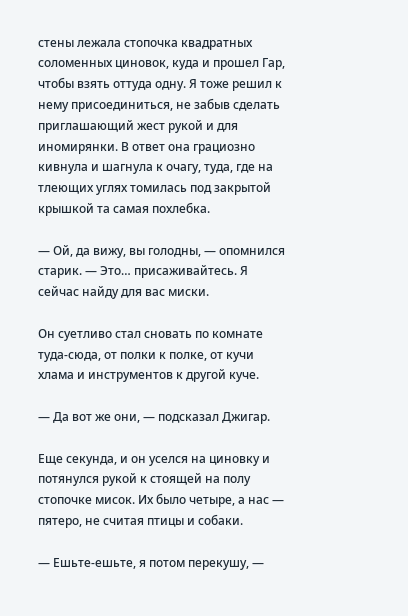стены лежала стопочка квадратных соломенных циновок, куда и прошел Гар, чтобы взять оттуда одну. Я тоже решил к нему присоединиться, не забыв сделать приглашающий жест рукой и для иномирянки. В ответ она грациозно кивнула и шагнула к очагу, туда, где на тлеющих углях томилась под закрытой крышкой та самая похлебка.

— Ой, да вижу, вы голодны, — опомнился старик. — Это… присаживайтесь. Я сейчас найду для вас миски.

Он суетливо стал сновать по комнате туда-сюда, от полки к полке, от кучи хлама и инструментов к другой куче.

— Да вот же они, — подсказал Джигар.

Еще секунда, и он уселся на циновку и потянулся рукой к стоящей на полу стопочке мисок. Их было четыре, а нас — пятеро, не считая птицы и собаки.

— Ешьте-ешьте, я потом перекушу, —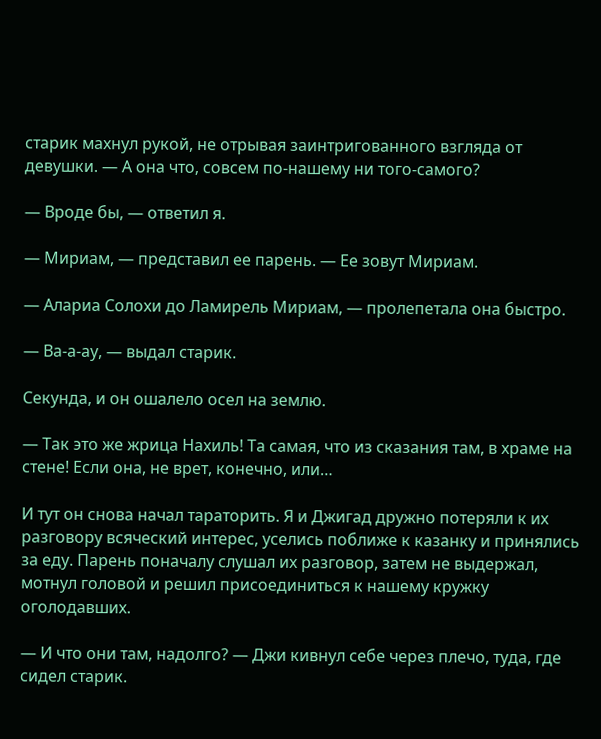старик махнул рукой, не отрывая заинтригованного взгляда от девушки. — А она что, совсем по-нашему ни того-самого?

— Вроде бы, — ответил я.

— Мириам, — представил ее парень. — Ее зовут Мириам.

— Алариа Солохи до Ламирель Мириам, — пролепетала она быстро.

— Ва-а-ау, — выдал старик.

Секунда, и он ошалело осел на землю.

— Так это же жрица Нахиль! Та самая, что из сказания там, в храме на стене! Если она, не врет, конечно, или…

И тут он снова начал тараторить. Я и Джигад дружно потеряли к их разговору всяческий интерес, уселись поближе к казанку и принялись за еду. Парень поначалу слушал их разговор, затем не выдержал, мотнул головой и решил присоединиться к нашему кружку оголодавших.

— И что они там, надолго? — Джи кивнул себе через плечо, туда, где сидел старик.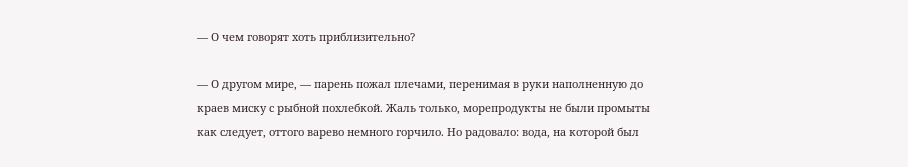— О чем говорят хоть приблизительно?

— О другом мире, — парень пожал плечами, перенимая в руки наполненную до краев миску с рыбной похлебкой. Жаль только, морепродукты не были промыты как следует, оттого варево немного горчило. Но радовало: вода, на которой был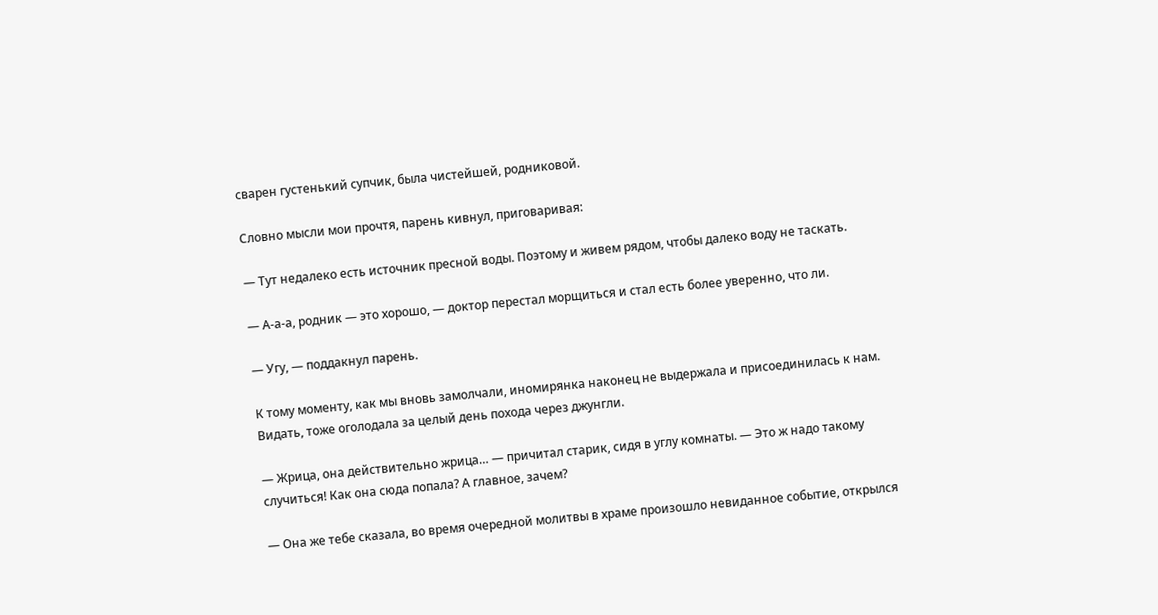сварен густенький супчик, была чистейшей, родниковой.

Словно мысли мои прочтя, парень кивнул, приговаривая:

— Тут недалеко есть источник пресной воды. Поэтому и живем рядом, чтобы далеко воду не таскать.

— А-а-а, родник — это хорошо, — доктор перестал морщиться и стал есть более уверенно, что ли.

— Угу, — поддакнул парень.

К тому моменту, как мы вновь замолчали, иномирянка наконец не выдержала и присоединилась к нам. Видать, тоже оголодала за целый день похода через джунгли.

— Жрица, она действительно жрица… — причитал старик, сидя в углу комнаты. — Это ж надо такому случиться! Как она сюда попала? А главное, зачем?

— Она же тебе сказала, во время очередной молитвы в храме произошло невиданное событие, открылся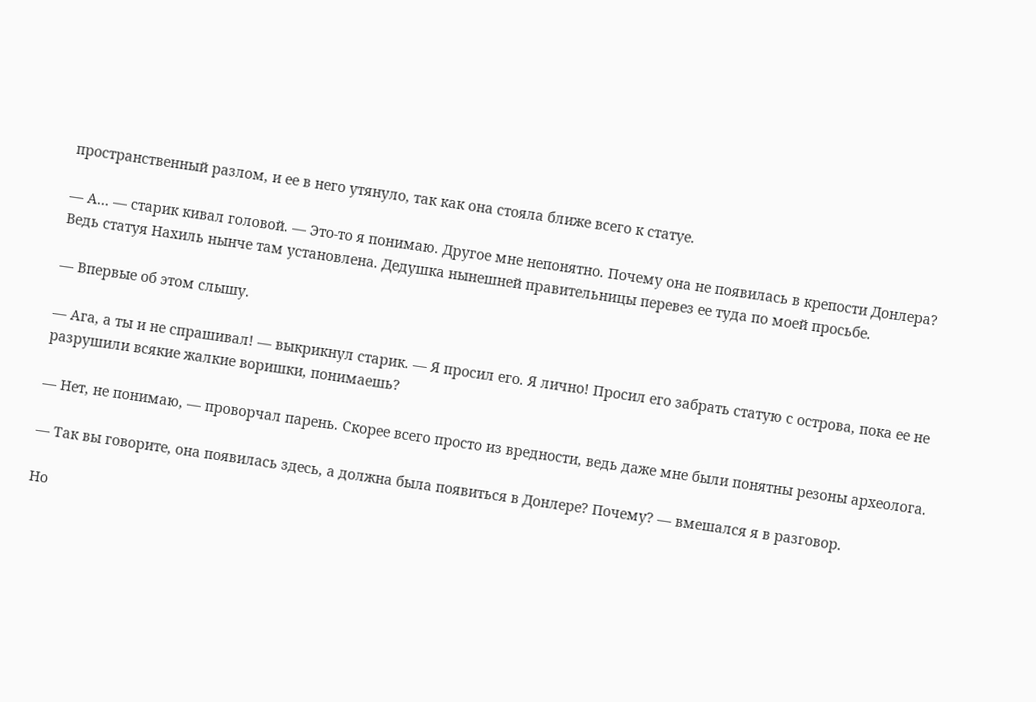пространственный разлом, и ее в него утянуло, так как она стояла ближе всего к статуе.

— А… — старик кивал головой. — Это-то я понимаю. Другое мне непонятно. Почему она не появилась в крепости Донлера? Ведь статуя Нахиль нынче там установлена. Дедушка нынешней правительницы перевез ее туда по моей просьбе.

— Впервые об этом слышу.

— Ага, а ты и не спрашивал! — выкрикнул старик. — Я просил его. Я лично! Просил его забрать статую с острова, пока ее не разрушили всякие жалкие воришки, понимаешь?

— Нет, не понимаю, — проворчал парень. Скорее всего просто из вредности, ведь даже мне были понятны резоны археолога.

— Так вы говорите, она появилась здесь, а должна была появиться в Донлере? Почему? — вмешался я в разговор.

Но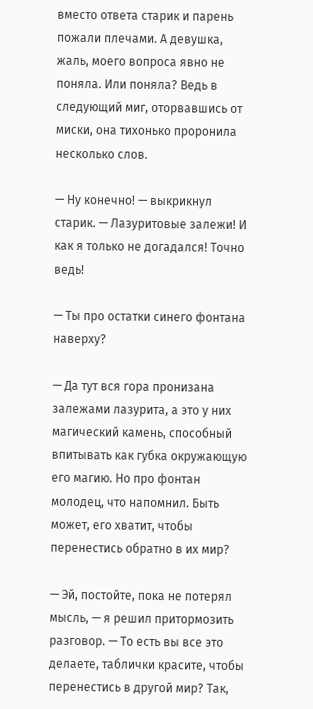вместо ответа старик и парень пожали плечами. А девушка, жаль, моего вопроса явно не поняла. Или поняла? Ведь в следующий миг, оторвавшись от миски, она тихонько проронила несколько слов.

— Ну конечно! — выкрикнул старик. — Лазуритовые залежи! И как я только не догадался! Точно ведь!

— Ты про остатки синего фонтана наверху?

— Да тут вся гора пронизана залежами лазурита, а это у них магический камень, способный впитывать как губка окружающую его магию. Но про фонтан молодец, что напомнил. Быть может, его хватит, чтобы перенестись обратно в их мир?

— Эй, постойте, пока не потерял мысль, — я решил притормозить разговор. — То есть вы все это делаете, таблички красите, чтобы перенестись в другой мир? Так,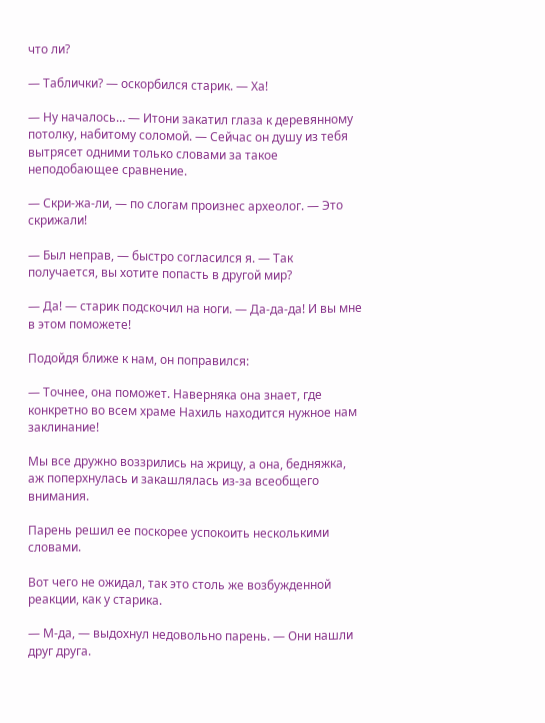что ли?

— Таблички? — оскорбился старик. — Ха!

— Ну началось… — Итони закатил глаза к деревянному потолку, набитому соломой. — Сейчас он душу из тебя вытрясет одними только словами за такое неподобающее сравнение.

— Скри-жа-ли, — по слогам произнес археолог. — Это скрижали!

— Был неправ, — быстро согласился я. — Так получается, вы хотите попасть в другой мир?

— Да! — старик подскочил на ноги. — Да-да-да! И вы мне в этом поможете!

Подойдя ближе к нам, он поправился:

— Точнее, она поможет. Наверняка она знает, где конкретно во всем храме Нахиль находится нужное нам заклинание!

Мы все дружно воззрились на жрицу, а она, бедняжка, аж поперхнулась и закашлялась из-за всеобщего внимания.

Парень решил ее поскорее успокоить несколькими словами.

Вот чего не ожидал, так это столь же возбужденной реакции, как у старика.

— М-да, — выдохнул недовольно парень. — Они нашли друг друга.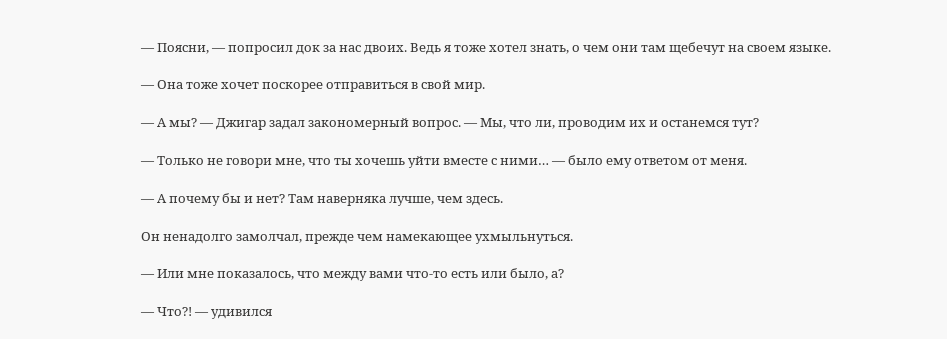— Поясни, — попросил док за нас двоих. Ведь я тоже хотел знать, о чем они там щебечут на своем языке.

— Она тоже хочет поскорее отправиться в свой мир.

— А мы? — Джигар задал закономерный вопрос. — Мы, что ли, проводим их и останемся тут?

— Только не говори мне, что ты хочешь уйти вместе с ними… — было ему ответом от меня.

— А почему бы и нет? Там наверняка лучше, чем здесь.

Он ненадолго замолчал, прежде чем намекающее ухмыльнуться.

— Или мне показалось, что между вами что-то есть или было, а?

— Что?! — удивился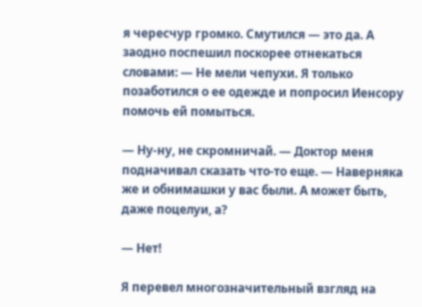я чересчур громко. Смутился — это да. А заодно поспешил поскорее отнекаться словами: — Не мели чепухи. Я только позаботился о ее одежде и попросил Иенсору помочь ей помыться.

— Ну-ну, не скромничай. — Доктор меня подначивал сказать что-то еще. — Наверняка же и обнимашки у вас были. А может быть, даже поцелуи, а?

— Нет!

Я перевел многозначительный взгляд на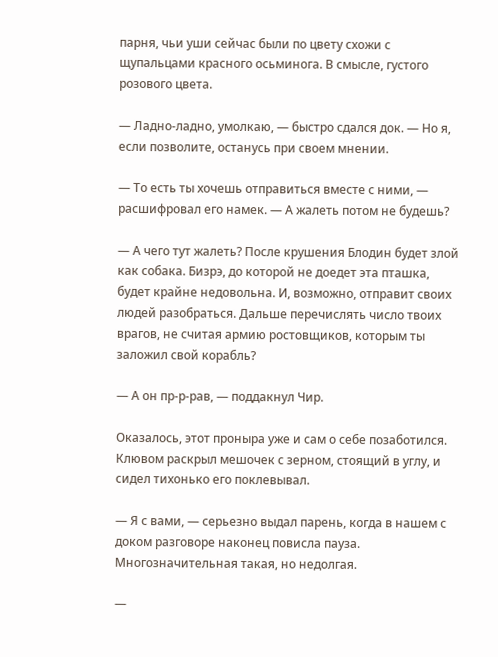парня, чьи уши сейчас были по цвету схожи с щупальцами красного осьминога. В смысле, густого розового цвета.

— Ладно-ладно, умолкаю, — быстро сдался док. — Но я, если позволите, останусь при своем мнении.

— То есть ты хочешь отправиться вместе с ними, — расшифровал его намек. — А жалеть потом не будешь?

— А чего тут жалеть? После крушения Блодин будет злой как собака. Бизрэ, до которой не доедет эта пташка, будет крайне недовольна. И, возможно, отправит своих людей разобраться. Дальше перечислять число твоих врагов, не считая армию ростовщиков, которым ты заложил свой корабль?

— А он пр-р-рав, — поддакнул Чир.

Оказалось, этот проныра уже и сам о себе позаботился. Клювом раскрыл мешочек с зерном, стоящий в углу, и сидел тихонько его поклевывал.

— Я с вами, — серьезно выдал парень, когда в нашем с доком разговоре наконец повисла пауза. Многозначительная такая, но недолгая.

—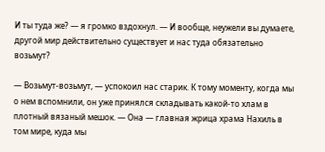И ты туда же? — я громко вздохнул. — И вообще, неужели вы думаете, другой мир действительно существует и нас туда обязательно возьмут?

— Возьмут-возьмут, — успокоил нас старик. К тому моменту, когда мы о нем вспомнили, он уже принялся складывать какой-то хлам в плотный вязаный мешок. — Она — главная жрица храма Нахиль в том мире, куда мы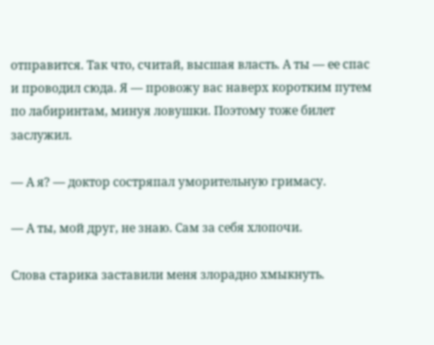отправится. Так что, считай, высшая власть. А ты — ее спас и проводил сюда. Я — провожу вас наверх коротким путем по лабиринтам, минуя ловушки. Поэтому тоже билет заслужил.

— А я? — доктор состряпал уморительную гримасу.

— А ты, мой друг, не знаю. Сам за себя хлопочи.

Слова старика заставили меня злорадно хмыкнуть.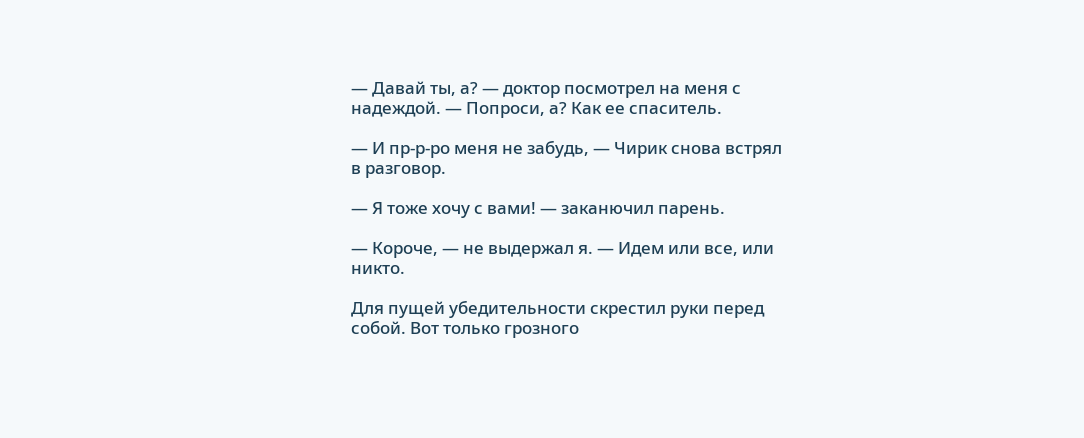— Давай ты, а? — доктор посмотрел на меня с надеждой. — Попроси, а? Как ее спаситель.

— И пр-р-ро меня не забудь, — Чирик снова встрял в разговор.

— Я тоже хочу с вами! — заканючил парень.

— Короче, — не выдержал я. — Идем или все, или никто.

Для пущей убедительности скрестил руки перед собой. Вот только грозного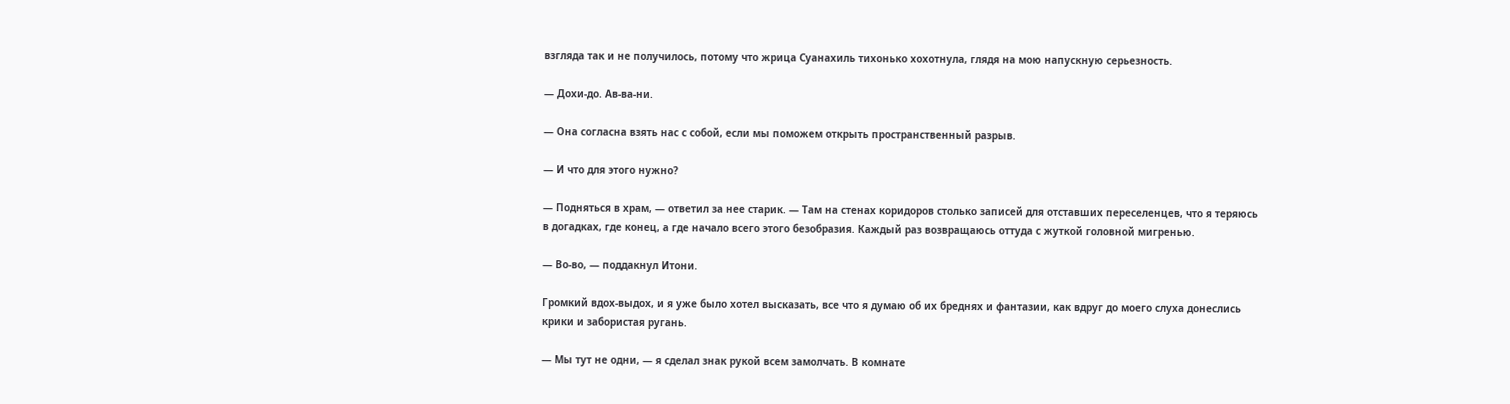взгляда так и не получилось, потому что жрица Суанахиль тихонько хохотнула, глядя на мою напускную серьезность.

— Дохи-до. Ав-ва-ни.

— Она согласна взять нас с собой, если мы поможем открыть пространственный разрыв.

— И что для этого нужно?

— Подняться в храм, — ответил за нее старик. — Там на стенах коридоров столько записей для отставших переселенцев, что я теряюсь в догадках, где конец, а где начало всего этого безобразия. Каждый раз возвращаюсь оттуда с жуткой головной мигренью.

— Во-во, — поддакнул Итони.

Громкий вдох-выдох, и я уже было хотел высказать, все что я думаю об их бреднях и фантазии, как вдруг до моего слуха донеслись крики и забористая ругань.

— Мы тут не одни, — я сделал знак рукой всем замолчать. В комнате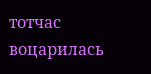тотчас воцарилась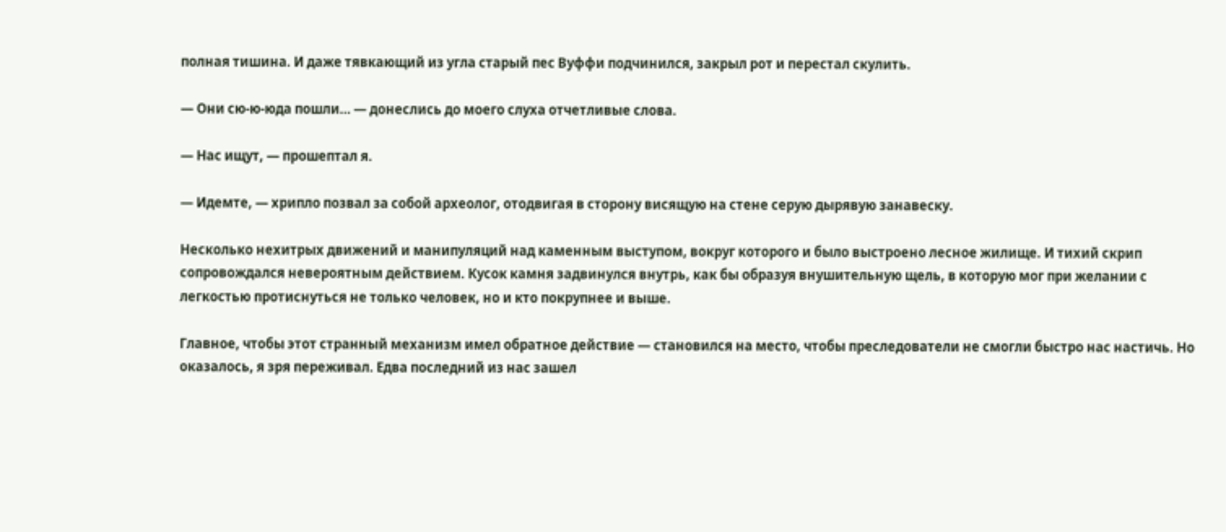полная тишина. И даже тявкающий из угла старый пес Вуффи подчинился, закрыл рот и перестал скулить.

— Они сю-ю-юда пошли… — донеслись до моего слуха отчетливые слова.

— Нас ищут, — прошептал я.

— Идемте, — хрипло позвал за собой археолог, отодвигая в сторону висящую на стене серую дырявую занавеску.

Несколько нехитрых движений и манипуляций над каменным выступом, вокруг которого и было выстроено лесное жилище. И тихий скрип сопровождался невероятным действием. Кусок камня задвинулся внутрь, как бы образуя внушительную щель, в которую мог при желании с легкостью протиснуться не только человек, но и кто покрупнее и выше.

Главное, чтобы этот странный механизм имел обратное действие — становился на место, чтобы преследователи не смогли быстро нас настичь. Но оказалось, я зря переживал. Едва последний из нас зашел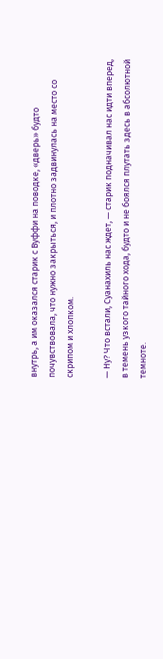внутрь, а им оказался старик с Вуффи на поводке, «дверь» будто почувствовала, что нужно закрыться, и плотно задвинулась на место со скрипом и хлопком.

— Ну? Что встали, Суанахиль нас ждет, — старик подначивал нас идти вперед, в темень узкого тайного хода, будто и не боялся плутать здесь в абсолютной темноте.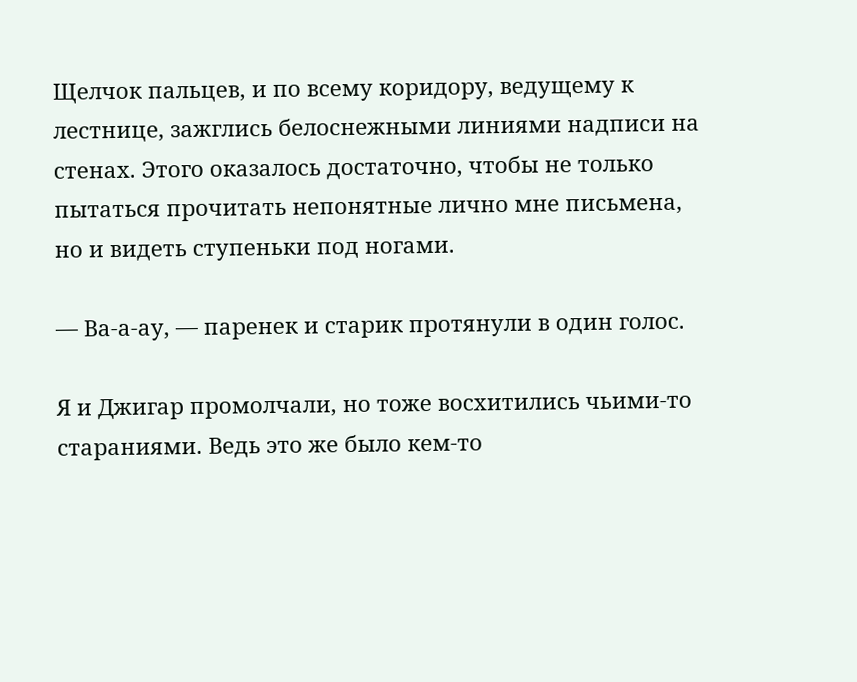Щелчок пальцев, и по всему коридору, ведущему к лестнице, зажглись белоснежными линиями надписи на стенах. Этого оказалось достаточно, чтобы не только пытаться прочитать непонятные лично мне письмена, но и видеть ступеньки под ногами.

— Ва-а-ау, — паренек и старик протянули в один голос.

Я и Джигар промолчали, но тоже восхитились чьими-то стараниями. Ведь это же было кем-то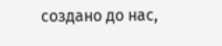создано до нас,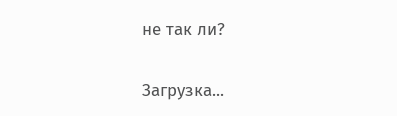не так ли?

Загрузка...